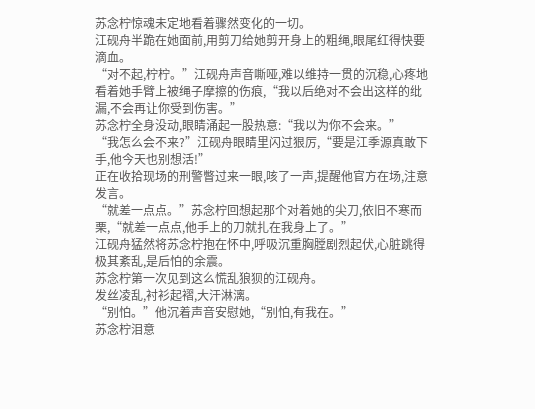苏念柠惊魂未定地看着骤然变化的一切。
江砚舟半跪在她面前,用剪刀给她剪开身上的粗绳,眼尾红得快要滴血。
“对不起,柠柠。”江砚舟声音嘶哑,难以维持一贯的沉稳,心疼地看着她手臂上被绳子摩擦的伤痕,“我以后绝对不会出这样的纰漏,不会再让你受到伤害。”
苏念柠全身没动,眼睛涌起一股热意:“我以为你不会来。”
“我怎么会不来?”江砚舟眼睛里闪过狠厉,“要是江季源真敢下手,他今天也别想活!”
正在收拾现场的刑警瞥过来一眼,咳了一声,提醒他官方在场,注意发言。
“就差一点点。”苏念柠回想起那个对着她的尖刀,依旧不寒而栗,“就差一点点,他手上的刀就扎在我身上了。”
江砚舟猛然将苏念柠抱在怀中,呼吸沉重胸膛剧烈起伏,心脏跳得极其紊乱,是后怕的余震。
苏念柠第一次见到这么慌乱狼狈的江砚舟。
发丝凌乱,衬衫起褶,大汗淋漓。
“别怕。”他沉着声音安慰她,“别怕,有我在。”
苏念柠泪意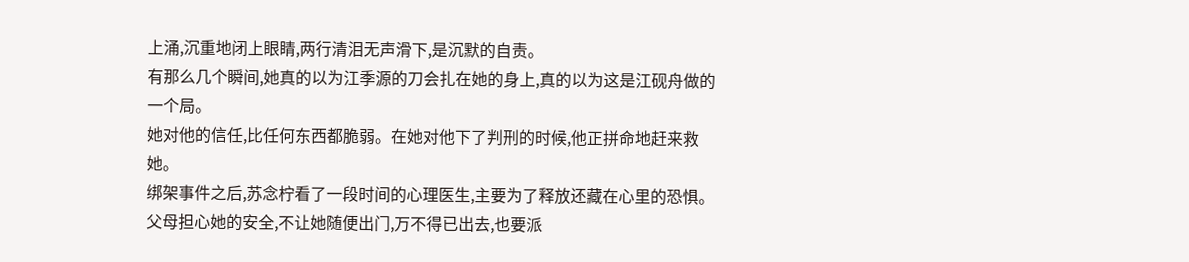上涌,沉重地闭上眼睛,两行清泪无声滑下,是沉默的自责。
有那么几个瞬间,她真的以为江季源的刀会扎在她的身上,真的以为这是江砚舟做的一个局。
她对他的信任,比任何东西都脆弱。在她对他下了判刑的时候,他正拼命地赶来救她。
绑架事件之后,苏念柠看了一段时间的心理医生,主要为了释放还藏在心里的恐惧。
父母担心她的安全,不让她随便出门,万不得已出去,也要派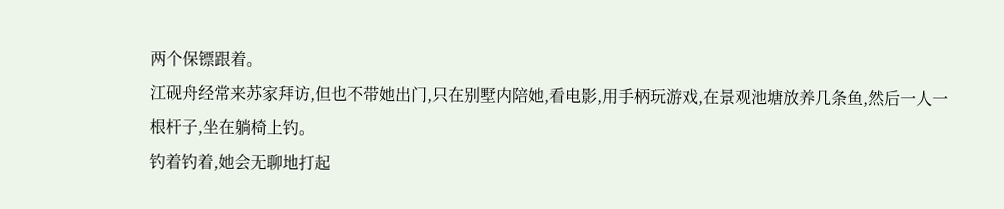两个保镖跟着。
江砚舟经常来苏家拜访,但也不带她出门,只在别墅内陪她,看电影,用手柄玩游戏,在景观池塘放养几条鱼,然后一人一根杆子,坐在躺椅上钓。
钓着钓着,她会无聊地打起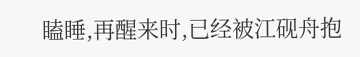瞌睡,再醒来时,已经被江砚舟抱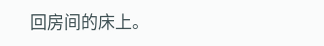回房间的床上。